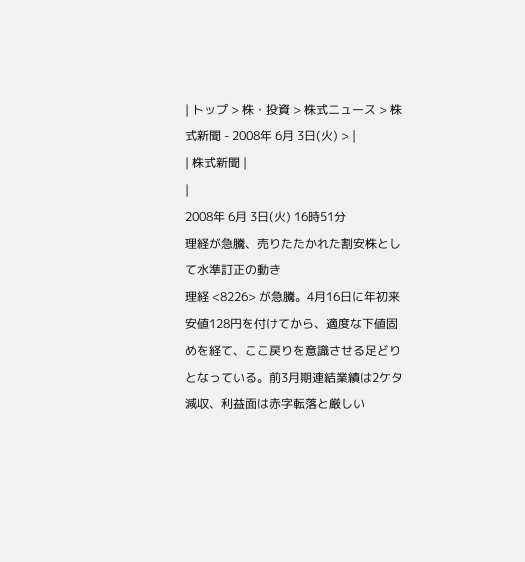| トップ > 株・投資 > 株式ニュース > 株式新聞 - 2008年 6月 3日(火) > |
| 株式新聞 |
|
2008年 6月 3日(火) 16時51分
理経が急騰、売りたたかれた割安株として水準訂正の動き
理経 <8226> が急騰。4月16日に年初来安値128円を付けてから、適度な下値固めを経て、ここ戻りを意識させる足どりとなっている。前3月期連結業績は2ケタ減収、利益面は赤字転落と厳しい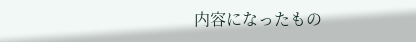内容になったもの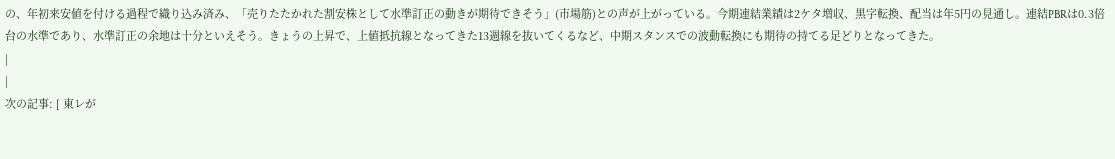の、年初来安値を付ける過程で織り込み済み、「売りたたかれた割安株として水準訂正の動きが期待できそう」(市場筋)との声が上がっている。今期連結業績は2ケタ増収、黒字転換、配当は年5円の見通し。連結PBRは0.3倍台の水準であり、水準訂正の余地は十分といえそう。きょうの上昇で、上値抵抗線となってきた13週線を抜いてくるなど、中期スタンスでの波動転換にも期待の持てる足どりとなってきた。
|
|
次の記事: [ 東レが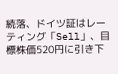続落、ドイツ証はレーティング「Sell」、目標株価520円に引き下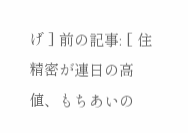げ ] 前の記事: [ 住精密が連日の高値、もちあいの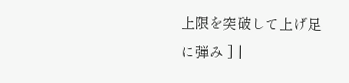上限を突破して上げ足に弾み ] |